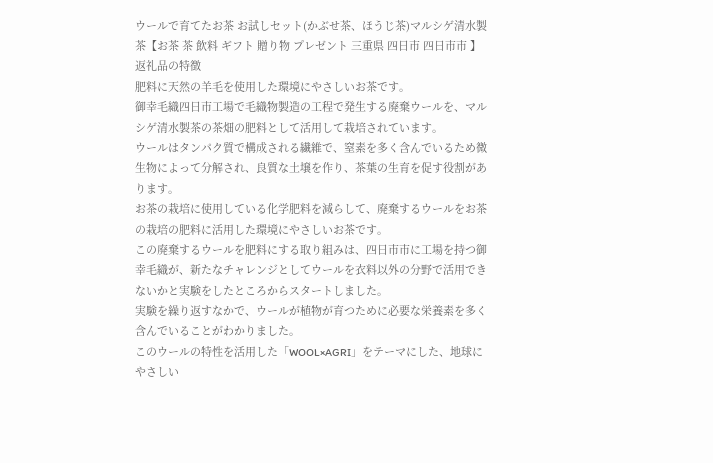ウールで育てたお茶 お試しセット(かぶせ茶、ほうじ茶)マルシゲ清水製茶【お茶 茶 飲料 ギフト 贈り物 プレゼント 三重県 四日市 四日市市 】
返礼品の特徴
肥料に天然の羊毛を使用した環境にやさしいお茶です。
御幸毛織四日市工場で毛織物製造の工程で発生する廃棄ウールを、マルシゲ清水製茶の茶畑の肥料として活用して栽培されています。
ウールはタンパク質で構成される繊維で、窒素を多く含んでいるため微生物によって分解され、良質な土壌を作り、茶葉の生育を促す役割があります。
お茶の栽培に使用している化学肥料を減らして、廃棄するウールをお茶の栽培の肥料に活用した環境にやさしいお茶です。
この廃棄するウールを肥料にする取り組みは、四日市市に工場を持つ御幸毛織が、新たなチャレンジとしてウールを衣料以外の分野で活用できないかと実験をしたところからスタートしました。
実験を繰り返すなかで、ウールが植物が育つために必要な栄養素を多く含んでいることがわかりました。
このウールの特性を活用した「WOOL×AGRI」をテーマにした、地球にやさしい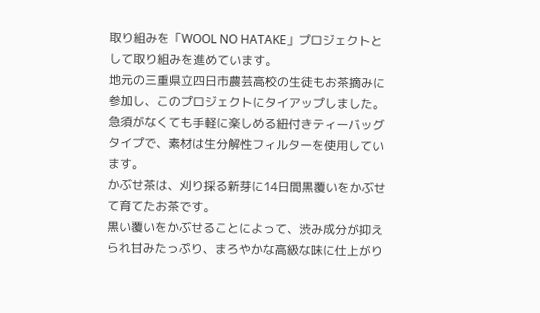取り組みを「WOOL NO HATAKE」プロジェクトとして取り組みを進めています。
地元の三重県立四日市農芸高校の生徒もお茶摘みに参加し、このプロジェクトにタイアップしました。
急須がなくても手軽に楽しめる紐付きティーバッグタイプで、素材は生分解性フィルターを使用しています。
かぶせ茶は、刈り採る新芽に14日間黒覆いをかぶせて育てたお茶です。
黒い覆いをかぶせることによって、渋み成分が抑えられ甘みたっぷり、まろやかな高級な味に仕上がり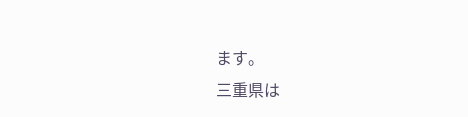ます。
三重県は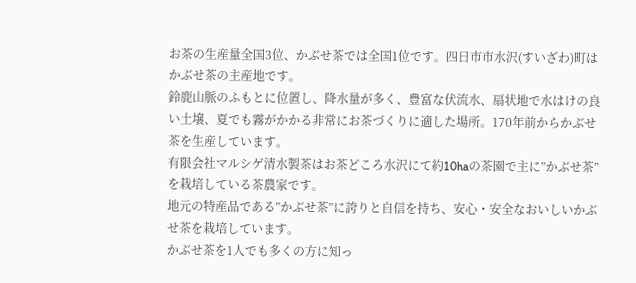お茶の生産量全国3位、かぶせ茶では全国1位です。四日市市水沢(すいざわ)町はかぶせ茶の主産地です。
鈴鹿山脈のふもとに位置し、降水量が多く、豊富な伏流水、扇状地で水はけの良い土壌、夏でも霧がかかる非常にお茶づくりに適した場所。170年前からかぶせ茶を生産しています。
有限会社マルシゲ清水製茶はお茶どころ水沢にて約10haの茶園で主に”かぶせ茶”を栽培している茶農家です。
地元の特産品である”かぶせ茶”に誇りと自信を持ち、安心・安全なおいしいかぶせ茶を栽培しています。
かぶせ茶を1人でも多くの方に知っ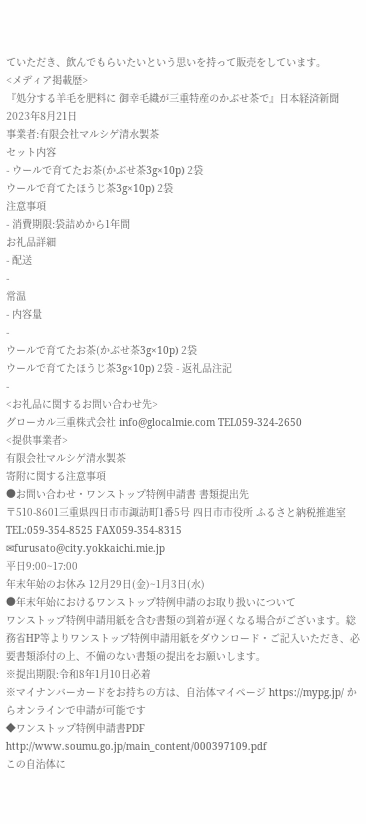ていただき、飲んでもらいたいという思いを持って販売をしています。
<メディア掲載歴>
『処分する羊毛を肥料に 御幸毛織が三重特産のかぶせ茶で』日本経済新聞2023年8月21日
事業者:有限会社マルシゲ清水製茶
セット内容
- ウールで育てたお茶(かぶせ茶3g×10p) 2袋
ウールで育てたほうじ茶3g×10p) 2袋
注意事項
- 消費期限:袋詰めから1年間
お礼品詳細
- 配送
-
常温
- 内容量
-
ウールで育てたお茶(かぶせ茶3g×10p) 2袋
ウールで育てたほうじ茶3g×10p) 2袋 - 返礼品注記
-
<お礼品に関するお問い合わせ先>
グローカル三重株式会社 info@glocalmie.com TEL059-324-2650
<提供事業者>
有限会社マルシゲ清水製茶
寄附に関する注意事項
●お問い合わせ・ワンストップ特例申請書 書類提出先
〒510-8601三重県四日市市諏訪町1番5号 四日市市役所 ふるさと納税推進室
TEL:059-354-8525 FAX059-354-8315
✉furusato@city.yokkaichi.mie.jp
平日9:00~17:00
年末年始のお休み 12月29日(金)~1月3日(水)
●年末年始におけるワンストップ特例申請のお取り扱いについて
ワンストップ特例申請用紙を含む書類の到着が遅くなる場合がございます。総務省HP等よりワンストップ特例申請用紙をダウンロード・ご記入いただき、必要書類添付の上、不備のない書類の提出をお願いします。
※提出期限:令和8年1月10日必着
※マイナンバーカードをお持ちの方は、自治体マイページ https://mypg.jp/ からオンラインで申請が可能です
◆ワンストップ特例申請書PDF http://www.soumu.go.jp/main_content/000397109.pdf
この自治体に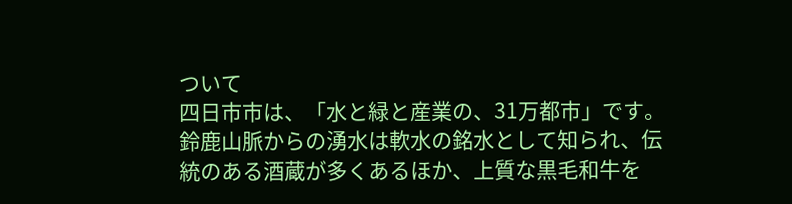ついて
四日市市は、「水と緑と産業の、31万都市」です。鈴鹿山脈からの湧水は軟水の銘水として知られ、伝統のある酒蔵が多くあるほか、上質な黒毛和牛を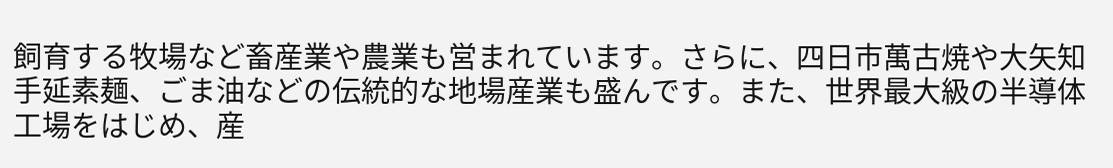飼育する牧場など畜産業や農業も営まれています。さらに、四日市萬古焼や大矢知手延素麺、ごま油などの伝統的な地場産業も盛んです。また、世界最大級の半導体工場をはじめ、産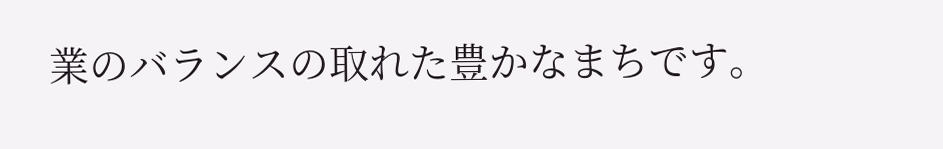業のバランスの取れた豊かなまちです。